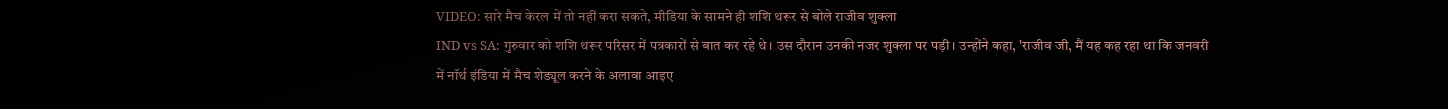VIDEO: सारे मैच केरल में तो नहीं करा सकते, मीडिया के सामने ही शशि थरूर से बोले राजीव शुक्ला
IND vs SA: गुरुवार को शशि थरूर परिसर में पत्रकारों से बात कर रहे थे। उस दौरान उनकी नजर शुक्ला पर पड़ी। उन्होंने कहा, 'राजीव जी, मैं यह कह रहा था कि जनवरी में नॉर्थ इंडिया में मैच शेड्यूल करने के अलावा आइए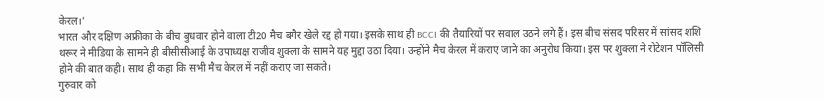केरल।'
भारत और दक्षिण अफ्रीका के बीच बुधवार होने वाला टी20 मैच बगैर खेले रद्द हो गया। इसके साथ ही BCCI की तैयारियों पर सवाल उठने लगे हैं। इस बीच संसद परिसर में सांसद शशि थरूर ने मीडिया के सामने ही बीसीसीआई के उपाध्यक्ष राजीव शुक्ला के सामने यह मुद्दा उठा दिया। उन्होंने मैच केरल में कराए जाने का अनुरोध किया। इस पर शुक्ला ने रोटेशन पॉलिसी होने की बात कही। साथ ही कहा कि सभी मैच केरल में नहीं कराए जा सकते।
गुरुवार को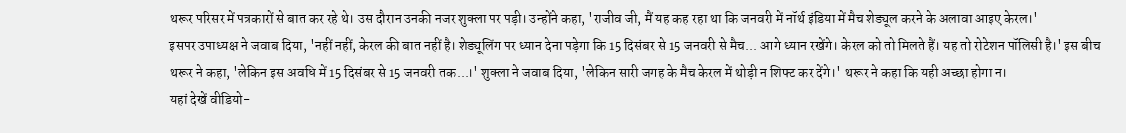थरूर परिसर में पत्रकारों से बात कर रहे थे। उस दौरान उनकी नजर शुक्ला पर पड़ी। उन्होंने कहा, 'राजीव जी, मैं यह कह रहा था कि जनवरी में नॉर्थ इंडिया में मैच शेड्यूल करने के अलावा आइए केरल।'
इसपर उपाध्यक्ष ने जवाब दिया, 'नहीं नहीं, केरल की बात नहीं है। शेड्यूलिंग पर ध्यान देना पड़ेगा कि 15 दिसंबर से 15 जनवरी से मैच... आगे ध्यान रखेंगे। केरल को तो मिलते हैं। यह तो रोटेशन पॉलिसी है।' इस बीच थरूर ने कहा, 'लेकिन इस अवधि में 15 दिसंबर से 15 जनवरी तक...।' शुक्ला ने जवाब दिया, 'लेकिन सारी जगह के मैच केरल में थोड़ी न शिफ्ट कर देंगे।' थरूर ने कहा कि यही अच्छा होगा न।
यहां देखें वीडियो-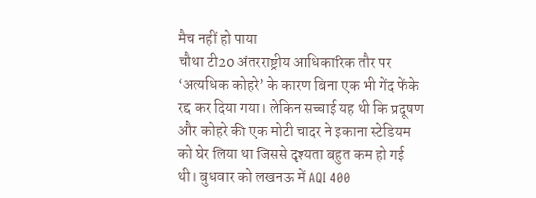मैच नहीं हो पाया
चौथा टी20 अंतरराष्ट्रीय आधिकारिक तौर पर ‘अत्यधिक कोहरे’ के कारण बिना एक भी गेंद फेंके रद्द कर दिया गया। लेकिन सच्चाई यह थी कि प्रदूषण और कोहरे की एक मोटी चादर ने इकाना स्टेडियम को घेर लिया था जिससे दृश्यता बहुत कम हो गई थी। बुधवार को लखनऊ में AQI 400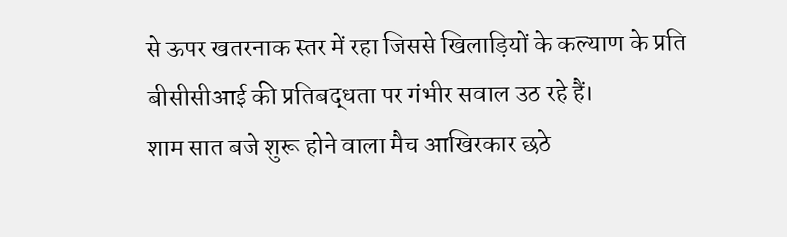से ऊपर खतरनाक स्तर में रहा जिससे खिलाड़ियों के कल्याण के प्रति बीसीसीआई की प्रतिबद्धता पर गंभीर सवाल उठ रहे हैं।
शाम सात बजे शुरू होने वाला मैच आखिरकार छठे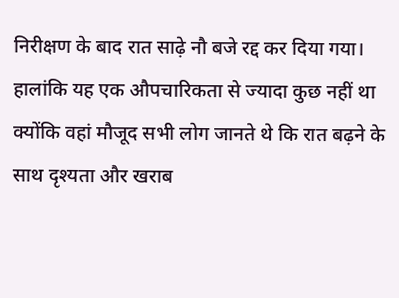निरीक्षण के बाद रात साढ़े नौ बजे रद्द कर दिया गया। हालांकि यह एक औपचारिकता से ज्यादा कुछ नहीं था क्योंकि वहां मौजूद सभी लोग जानते थे कि रात बढ़ने के साथ दृश्यता और खराब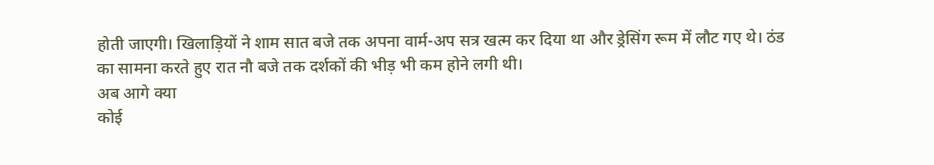होती जाएगी। खिलाड़ियों ने शाम सात बजे तक अपना वार्म-अप सत्र खत्म कर दिया था और ड्रेसिंग रूम में लौट गए थे। ठंड का सामना करते हुए रात नौ बजे तक दर्शकों की भीड़ भी कम होने लगी थी।
अब आगे क्या
कोई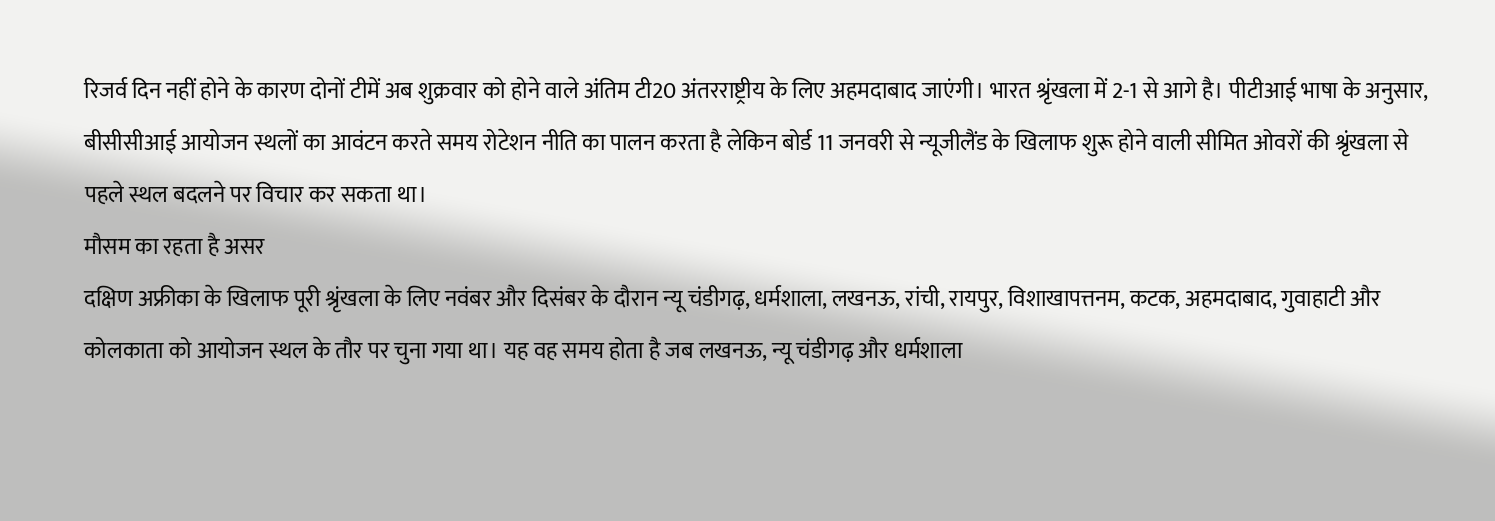रिजर्व दिन नहीं होने के कारण दोनों टीमें अब शुक्रवार को होने वाले अंतिम टी20 अंतरराष्ट्रीय के लिए अहमदाबाद जाएंगी। भारत श्रृंखला में 2-1 से आगे है। पीटीआई भाषा के अनुसार, बीसीसीआई आयोजन स्थलों का आवंटन करते समय रोटेशन नीति का पालन करता है लेकिन बोर्ड 11 जनवरी से न्यूजीलैंड के खिलाफ शुरू होने वाली सीमित ओवरों की श्रृंखला से पहले स्थल बदलने पर विचार कर सकता था।
मौसम का रहता है असर
दक्षिण अफ्रीका के खिलाफ पूरी श्रृंखला के लिए नवंबर और दिसंबर के दौरान न्यू चंडीगढ़, धर्मशाला, लखनऊ, रांची, रायपुर, विशाखापत्तनम, कटक, अहमदाबाद, गुवाहाटी और कोलकाता को आयोजन स्थल के तौर पर चुना गया था। यह वह समय होता है जब लखनऊ, न्यू चंडीगढ़ और धर्मशाला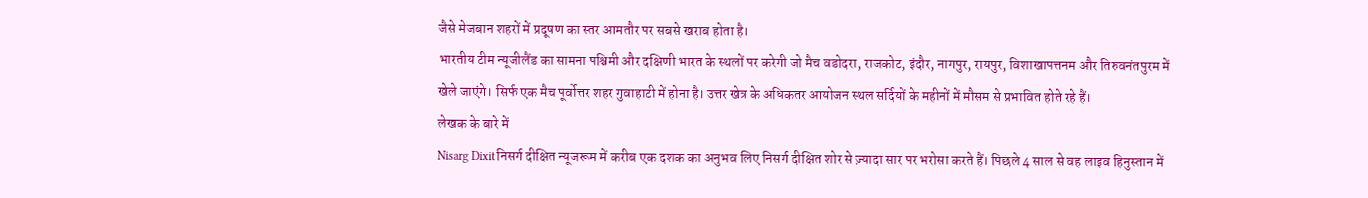जैसे मेजबान शहरों में प्रदूषण का स्तर आमतौर पर सबसे खराब होता है।
भारतीय टीम न्यूजीलैंड का सामना पश्चिमी और दक्षिणी भारत के स्थलों पर करेगी जो मैच वडोदरा, राजकोट, इंदौर, नागपुर, रायपुर, विशाखापत्तनम और तिरुवनंतपुरम में खेले जाएंगे। सिर्फ एक मैच पूर्वोत्तर शहर गुवाहाटी में होना है। उत्तर खेत्र के अधिकतर आयोजन स्थल सर्दियों के महीनों में मौसम से प्रभावित होते रहे हैं।
लेखक के बारे में
Nisarg Dixitनिसर्ग दीक्षित न्यूजरूम में करीब एक दशक का अनुभव लिए निसर्ग दीक्षित शोर से ज़्यादा सार पर भरोसा करते हैं। पिछले 4 साल से वह लाइव हिनुस्तान में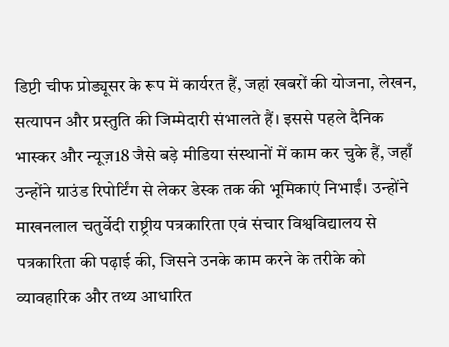डिप्टी चीफ प्रोड्यूसर के रूप में कार्यरत हैं, जहां खबरों की योजना, लेखन, सत्यापन और प्रस्तुति की जिम्मेदारी संभालते हैं। इससे पहले दैनिक भास्कर और न्यूज़18 जैसे बड़े मीडिया संस्थानों में काम कर चुके हैं, जहाँ उन्होंने ग्राउंड रिपोर्टिंग से लेकर डेस्क तक की भूमिकाएं निभाईं। उन्होंने माखनलाल चतुर्वेदी राष्ट्रीय पत्रकारिता एवं संचार विश्वविद्यालय से पत्रकारिता की पढ़ाई की, जिसने उनके काम करने के तरीके को व्यावहारिक और तथ्य आधारित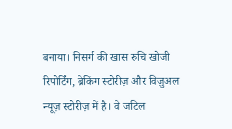बनाया। निसर्ग की खास रुचि खोजी रिपोर्टिंग, ब्रेकिंग स्टोरीज़ और विज़ुअल न्यूज़ स्टोरीज़ में है। वे जटिल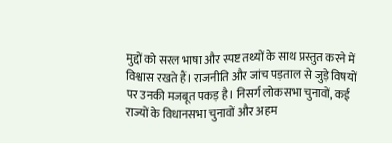मुद्दों को सरल भाषा और स्पष्ट तथ्यों के साथ प्रस्तुत करने में विश्वास रखते हैं। राजनीति और जांच पड़ताल से जुड़े विषयों पर उनकी मजबूत पकड़ है। निसर्ग लोकसभा चुनावों, कई राज्यों के विधानसभा चुनावों और अहम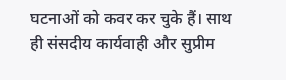घटनाओं को कवर कर चुके हैं। साथ ही संसदीय कार्यवाही और सुप्रीम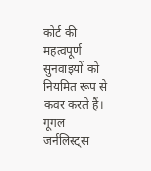कोर्ट की महत्वपूर्ण सुनवाइयों को नियमित रूप से कवर करते हैं। गूगल जर्नलिस्ट्स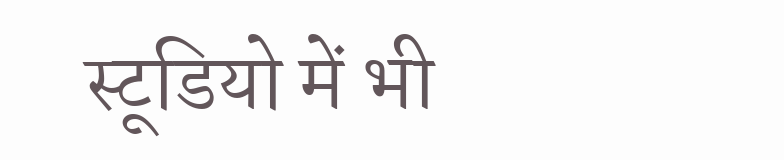स्टूडियो में भी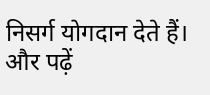निसर्ग योगदान देते हैं।
और पढ़ें